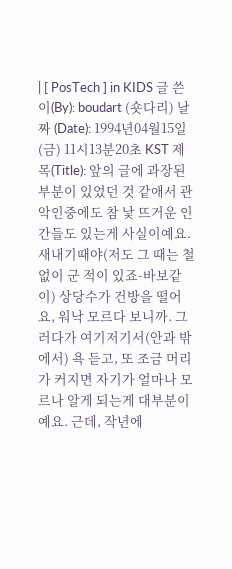| [ PosTech ] in KIDS 글 쓴 이(By): boudart (숏다리) 날 짜 (Date): 1994년04월15일(금) 11시13분20초 KST 제 목(Title): 앞의 글에 과장된 부분이 있었던 것 같애서 관악인중에도 참 낯 뜨거운 인간들도 있는게 사실이예요. 새내기때야(저도 그 때는 철없이 군 적이 있죠-바보같이) 상당수가 건방을 떨어요, 워낙 모르다 보니까. 그러다가 여기저기서(안과 밖에서) 욕 듣고, 또 조금 머리가 커지면 자기가 얼마나 모르나 알게 되는게 대부분이예요. 근데, 작년에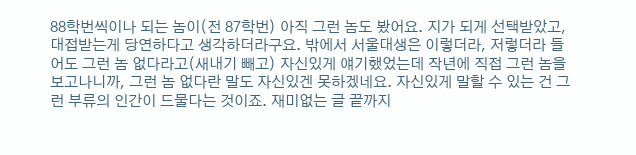88학번씩이나 되는 놈이(전 87학번) 아직 그런 놈도 봤어요. 지가 되게 선택받았고, 대접받는게 당연하다고 생각하더라구요. 밖에서 서울대생은 이렇더라, 저렇더라 들어도 그런 놈 없다라고(새내기 빼고) 자신있게 얘기했었는데 작년에 직접 그런 놈을 보고나니까, 그런 놈 없다란 말도 자신있겐 못하겠네요. 자신있게 말할 수 있는 건 그런 부류의 인간이 드물다는 것이죠. 재미없는 글 끝까지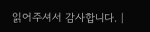읽어주셔서 감사합니다. |